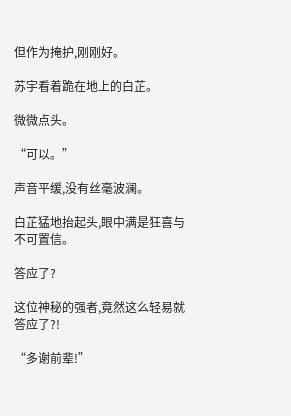但作为掩护,刚刚好。

苏宇看着跪在地上的白芷。

微微点头。

“可以。”

声音平缓,没有丝毫波澜。

白芷猛地抬起头,眼中满是狂喜与不可置信。

答应了?

这位神秘的强者,竟然这么轻易就答应了?!

“多谢前辈!”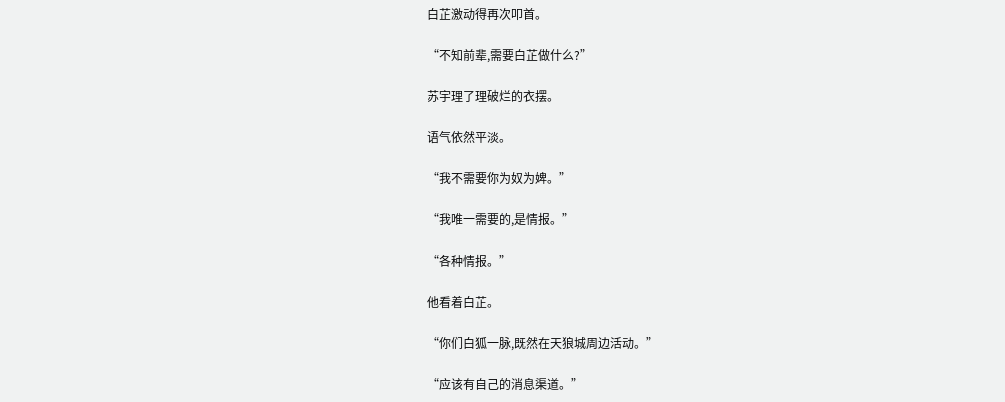白芷激动得再次叩首。

“不知前辈,需要白芷做什么?”

苏宇理了理破烂的衣摆。

语气依然平淡。

“我不需要你为奴为婢。”

“我唯一需要的,是情报。”

“各种情报。”

他看着白芷。

“你们白狐一脉,既然在天狼城周边活动。”

“应该有自己的消息渠道。”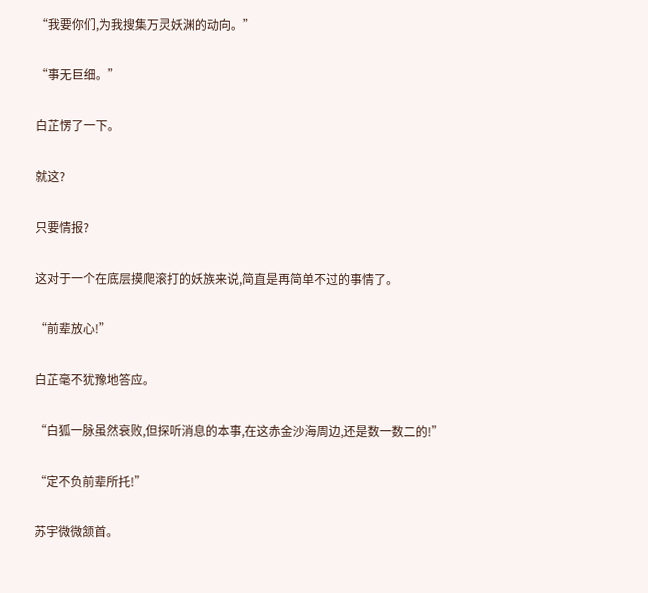“我要你们,为我搜集万灵妖渊的动向。”

“事无巨细。”

白芷愣了一下。

就这?

只要情报?

这对于一个在底层摸爬滚打的妖族来说,简直是再简单不过的事情了。

“前辈放心!”

白芷毫不犹豫地答应。

“白狐一脉虽然衰败,但探听消息的本事,在这赤金沙海周边,还是数一数二的!”

“定不负前辈所托!”

苏宇微微颔首。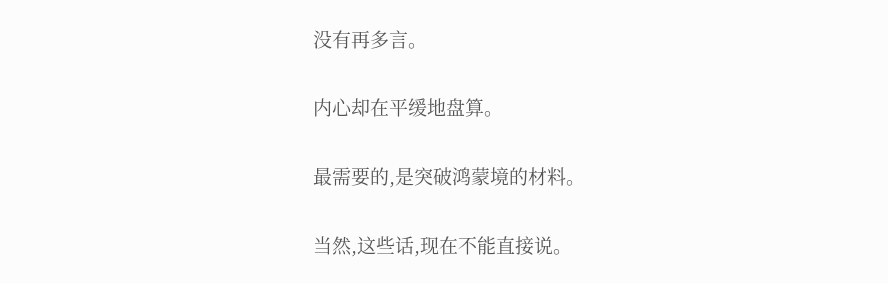没有再多言。

内心却在平缓地盘算。

最需要的,是突破鸿蒙境的材料。

当然,这些话,现在不能直接说。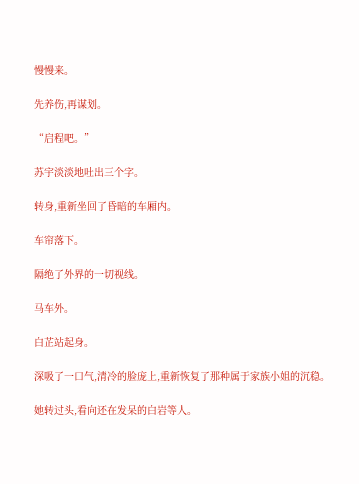慢慢来。

先养伤,再谋划。

“启程吧。”

苏宇淡淡地吐出三个字。

转身,重新坐回了昏暗的车厢内。

车帘落下。

隔绝了外界的一切视线。

马车外。

白芷站起身。

深吸了一口气,清冷的脸庞上,重新恢复了那种属于家族小姐的沉稳。

她转过头,看向还在发呆的白岩等人。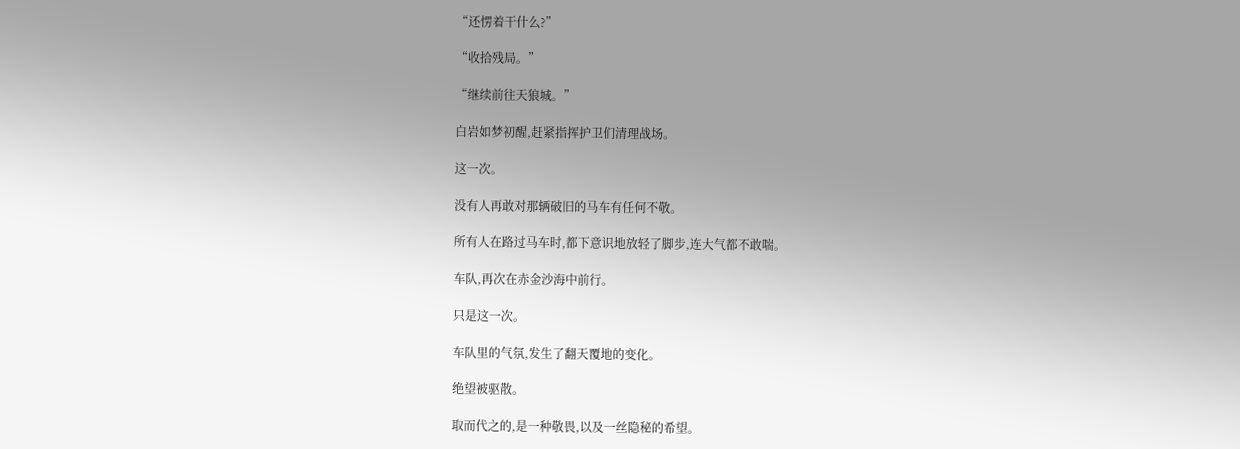“还愣着干什么?”

“收拾残局。”

“继续前往天狼城。”

白岩如梦初醒,赶紧指挥护卫们清理战场。

这一次。

没有人再敢对那辆破旧的马车有任何不敬。

所有人在路过马车时,都下意识地放轻了脚步,连大气都不敢喘。

车队,再次在赤金沙海中前行。

只是这一次。

车队里的气氛,发生了翻天覆地的变化。

绝望被驱散。

取而代之的,是一种敬畏,以及一丝隐秘的希望。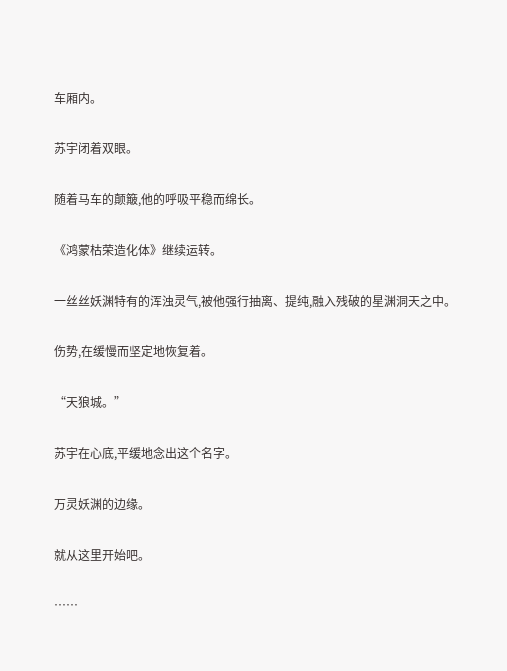车厢内。

苏宇闭着双眼。

随着马车的颠簸,他的呼吸平稳而绵长。

《鸿蒙枯荣造化体》继续运转。

一丝丝妖渊特有的浑浊灵气,被他强行抽离、提纯,融入残破的星渊洞天之中。

伤势,在缓慢而坚定地恢复着。

“天狼城。”

苏宇在心底,平缓地念出这个名字。

万灵妖渊的边缘。

就从这里开始吧。

……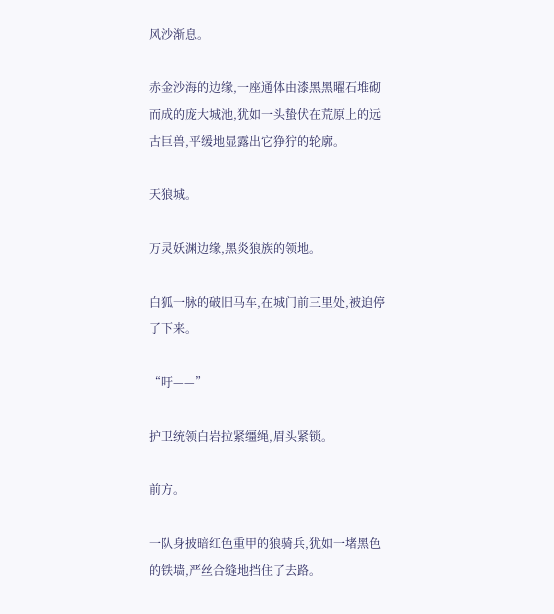风沙渐息。

赤金沙海的边缘,一座通体由漆黑黑曜石堆砌而成的庞大城池,犹如一头蛰伏在荒原上的远古巨兽,平缓地显露出它狰狞的轮廓。

天狼城。

万灵妖渊边缘,黑炎狼族的领地。

白狐一脉的破旧马车,在城门前三里处,被迫停了下来。

“吁——”

护卫统领白岩拉紧缰绳,眉头紧锁。

前方。

一队身披暗红色重甲的狼骑兵,犹如一堵黑色的铁墙,严丝合缝地挡住了去路。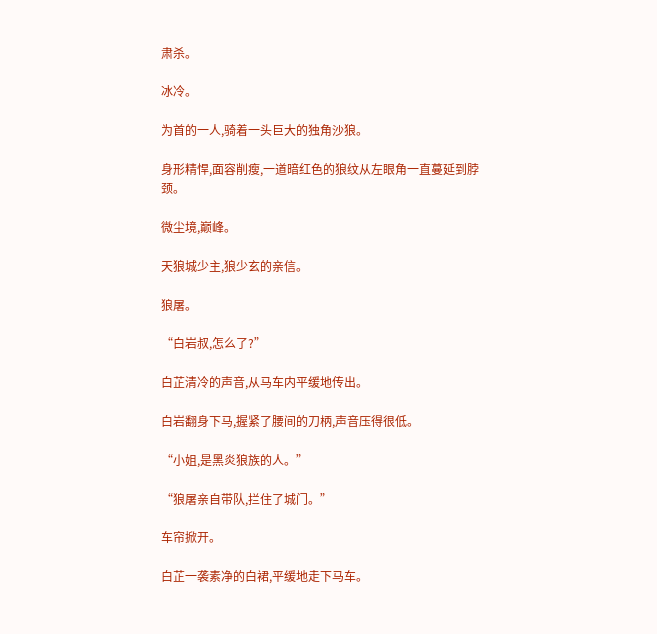肃杀。

冰冷。

为首的一人,骑着一头巨大的独角沙狼。

身形精悍,面容削瘦,一道暗红色的狼纹从左眼角一直蔓延到脖颈。

微尘境,巅峰。

天狼城少主,狼少玄的亲信。

狼屠。

“白岩叔,怎么了?”

白芷清冷的声音,从马车内平缓地传出。

白岩翻身下马,握紧了腰间的刀柄,声音压得很低。

“小姐,是黑炎狼族的人。”

“狼屠亲自带队,拦住了城门。”

车帘掀开。

白芷一袭素净的白裙,平缓地走下马车。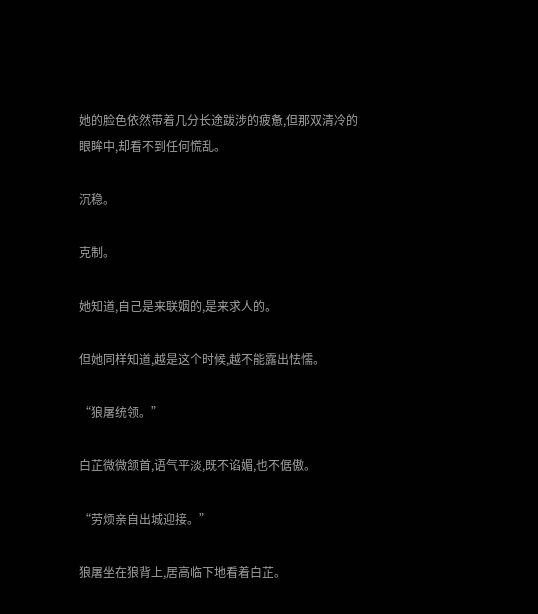她的脸色依然带着几分长途跋涉的疲惫,但那双清冷的眼眸中,却看不到任何慌乱。

沉稳。

克制。

她知道,自己是来联姻的,是来求人的。

但她同样知道,越是这个时候,越不能露出怯懦。

“狼屠统领。”

白芷微微颔首,语气平淡,既不谄媚,也不倨傲。

“劳烦亲自出城迎接。”

狼屠坐在狼背上,居高临下地看着白芷。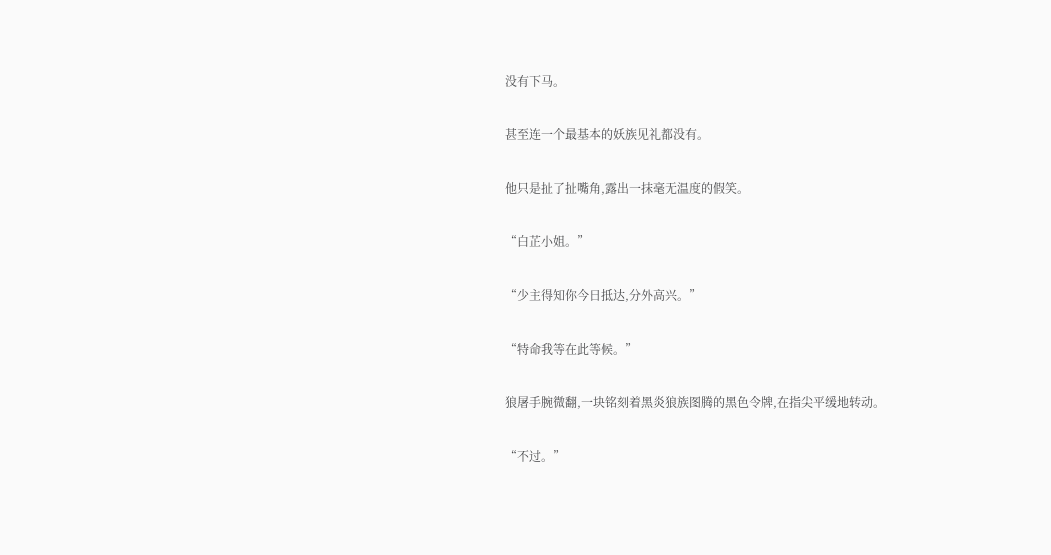没有下马。

甚至连一个最基本的妖族见礼都没有。

他只是扯了扯嘴角,露出一抹毫无温度的假笑。

“白芷小姐。”

“少主得知你今日抵达,分外高兴。”

“特命我等在此等候。”

狼屠手腕微翻,一块铭刻着黑炎狼族图腾的黑色令牌,在指尖平缓地转动。

“不过。”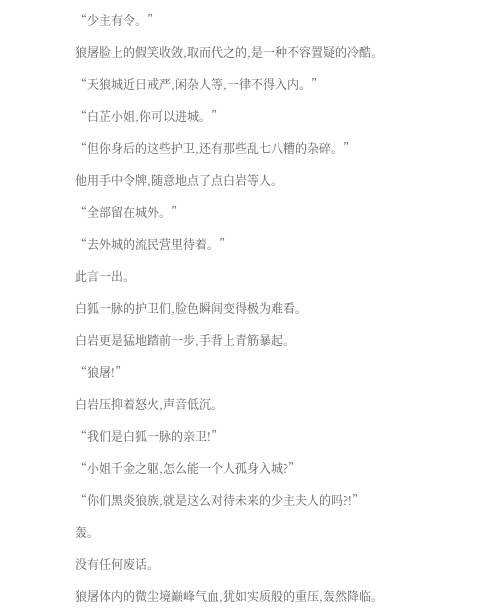“少主有令。”

狼屠脸上的假笑收敛,取而代之的,是一种不容置疑的冷酷。

“天狼城近日戒严,闲杂人等,一律不得入内。”

“白芷小姐,你可以进城。”

“但你身后的这些护卫,还有那些乱七八糟的杂碎。”

他用手中令牌,随意地点了点白岩等人。

“全部留在城外。”

“去外城的流民营里待着。”

此言一出。

白狐一脉的护卫们,脸色瞬间变得极为难看。

白岩更是猛地踏前一步,手背上青筋暴起。

“狼屠!”

白岩压抑着怒火,声音低沉。

“我们是白狐一脉的亲卫!”

“小姐千金之躯,怎么能一个人孤身入城?”

“你们黑炎狼族,就是这么对待未来的少主夫人的吗?!”

轰。

没有任何废话。

狼屠体内的微尘境巅峰气血,犹如实质般的重压,轰然降临。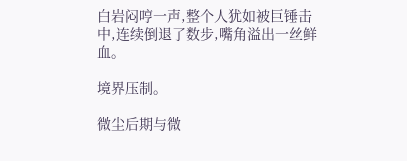白岩闷哼一声,整个人犹如被巨锤击中,连续倒退了数步,嘴角溢出一丝鲜血。

境界压制。

微尘后期与微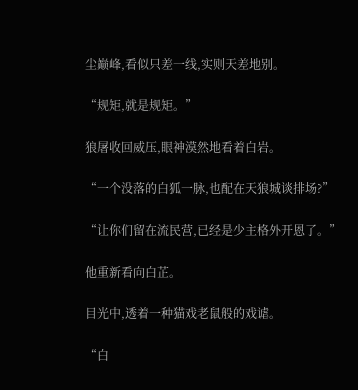尘巅峰,看似只差一线,实则天差地别。

“规矩,就是规矩。”

狼屠收回威压,眼神漠然地看着白岩。

“一个没落的白狐一脉,也配在天狼城谈排场?”

“让你们留在流民营,已经是少主格外开恩了。”

他重新看向白芷。

目光中,透着一种猫戏老鼠般的戏谑。

“白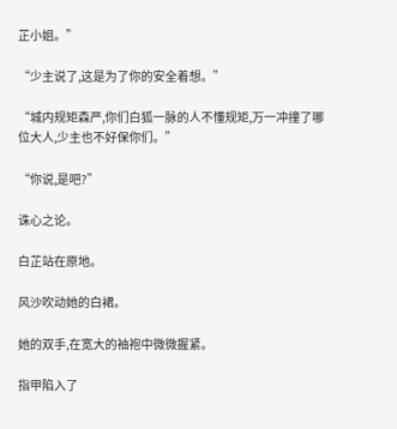芷小姐。”

“少主说了,这是为了你的安全着想。”

“城内规矩森严,你们白狐一脉的人不懂规矩,万一冲撞了哪位大人,少主也不好保你们。”

“你说,是吧?”

诛心之论。

白芷站在原地。

风沙吹动她的白裙。

她的双手,在宽大的袖袍中微微握紧。

指甲陷入了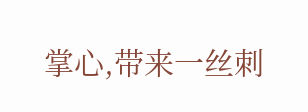掌心,带来一丝刺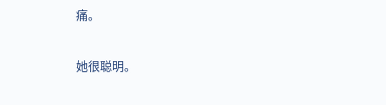痛。

她很聪明。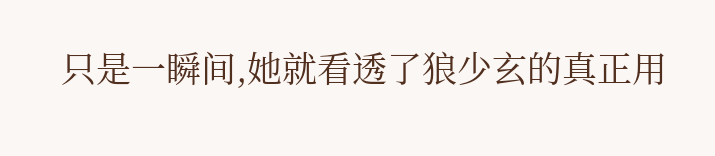只是一瞬间,她就看透了狼少玄的真正用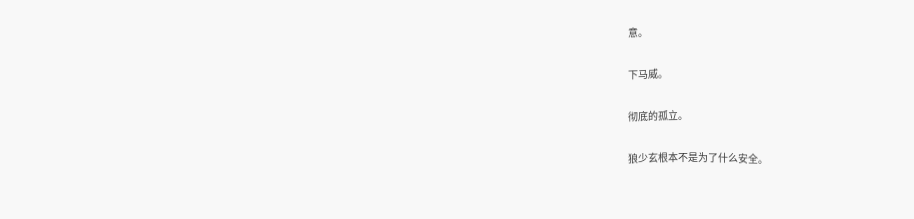意。

下马威。

彻底的孤立。

狼少玄根本不是为了什么安全。